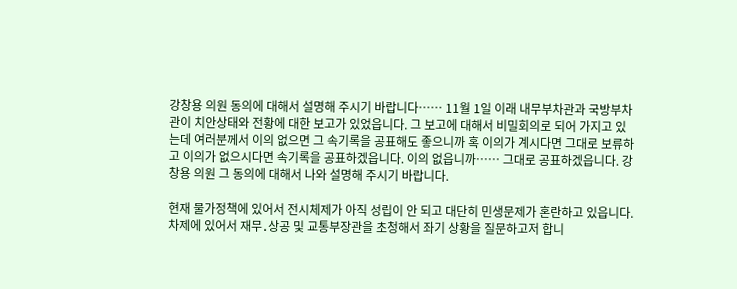강창용 의원 동의에 대해서 설명해 주시기 바랍니다…… 11월 1일 이래 내무부차관과 국방부차관이 치안상태와 전황에 대한 보고가 있었읍니다. 그 보고에 대해서 비밀회의로 되어 가지고 있는데 여러분께서 이의 없으면 그 속기록을 공표해도 좋으니까 혹 이의가 계시다면 그대로 보류하고 이의가 없으시다면 속기록을 공표하겠읍니다. 이의 없읍니까…… 그대로 공표하겠읍니다. 강창용 의원 그 동의에 대해서 나와 설명해 주시기 바랍니다.

현재 물가정책에 있어서 전시체제가 아직 성립이 안 되고 대단히 민생문제가 혼란하고 있읍니다. 차제에 있어서 재무․상공 및 교통부장관을 초청해서 좌기 상황을 질문하고저 합니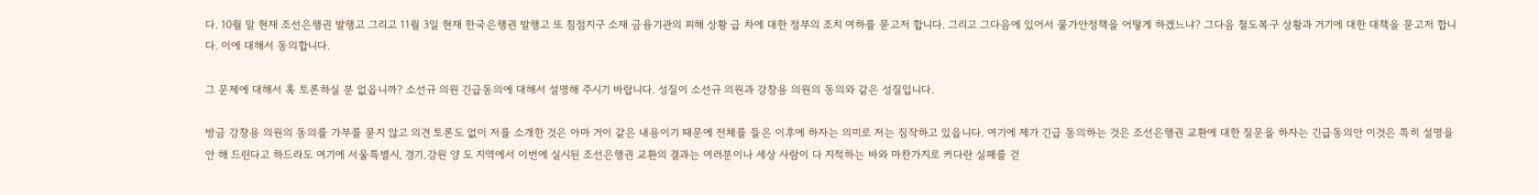다. 10월 말 현재 조선은행권 발행고 그리고 11월 3일 현재 한국은행권 발행고 또 침점지구 소재 금융기관의 피해 상황 급 차에 대한 정부의 조치 여하를 묻고저 합니다. 그리고 그다음에 있어서 물가안정책을 어떻게 하겠느냐? 그다음 철도복구 상황과 거기에 대한 대책을 묻고저 합니다. 이에 대해서 동의합니다.

그 문제에 대해서 혹 토론하실 분 없읍니까? 소선규 의원 긴급동의에 대해서 설명해 주시기 바랍니다. 성질이 소선규 의원과 강창용 의원의 동의와 같은 성질입니다.

방금 강창용 의원의 동의를 가부를 묻지 않고 의견 토론도 없이 저를 소개한 것은 아마 거이 같은 내용이기 때문에 전체를 들은 이후에 하자는 의미로 저는 짐작하고 있읍니다. 여기에 제가 긴급 동의하는 것은 조선은행권 교환에 대한 질문을 하자는 긴급동의안 이것은 특히 설명을 안 해 드린다고 하드라도 여기에 서울특별시, 경기․강원 양 도 지역에서 이번에 실시된 조선은행권 교환의 결과는 여러분이나 세상 사람이 다 지적하는 바와 마찬가지로 커다란 실패를 걷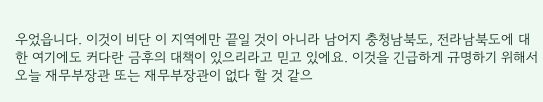우었읍니다. 이것이 비단 이 지역에만 끝일 것이 아니라 남어지 충청남북도, 전라남북도에 대한 여기에도 커다란 금후의 대책이 있으리라고 믿고 있에요. 이것을 긴급하게 규명하기 위해서 오늘 재무부장관 또는 재무부장관이 없다 할 것 같으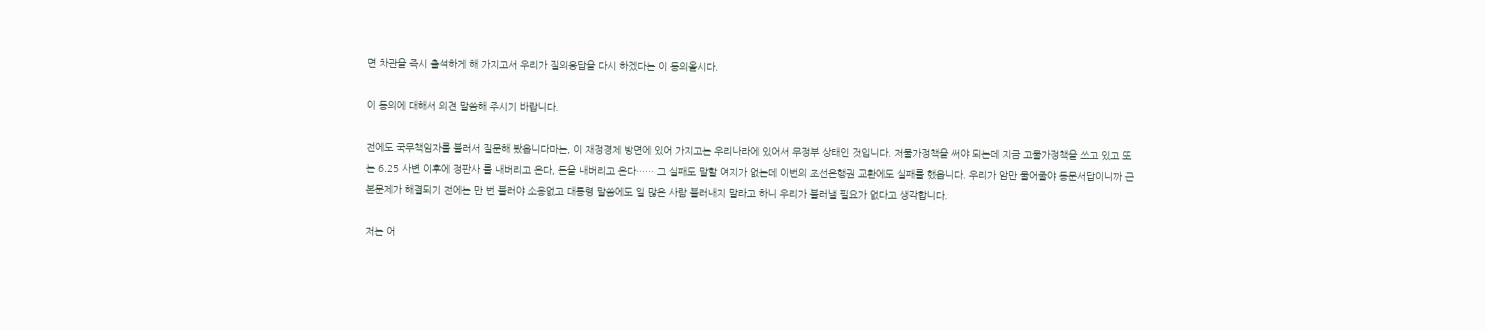면 차관을 즉시 출석하게 해 가지고서 우리가 질의응답을 다시 하겠다는 이 동의올시다.

이 동의에 대해서 의견 말씀해 주시기 바랍니다.

전에도 국무책임자를 불러서 질문해 봤읍니다마는, 이 재정경제 방면에 있어 가지고는 우리나라에 있어서 무정부 상태인 것입니다. 저물가정책을 써야 되는데 지금 고물가정책을 쓰고 있고 또는 6․25 사변 이후에 정판사 를 내버리고 온다, 돈을 내버리고 온다…… 그 실패도 말할 여지가 없는데 이번의 조선은행권 교환에도 실패를 했읍니다. 우리가 암만 물어줄야 동문서답이니까 근본문제가 해결되기 전에는 만 번 불러야 소용없고 대통령 말씀에도 일 많은 사람 불러내지 말라고 하니 우리가 불러낼 필요가 없다고 생각합니다.

저는 어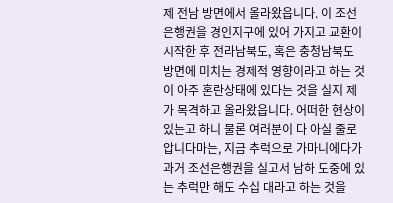제 전남 방면에서 올라왔읍니다. 이 조선은행권을 경인지구에 있어 가지고 교환이 시작한 후 전라남북도, 혹은 충청남북도 방면에 미치는 경제적 영향이라고 하는 것이 아주 혼란상태에 있다는 것을 실지 제가 목격하고 올라왔읍니다. 어떠한 현상이 있는고 하니 물론 여러분이 다 아실 줄로 압니다마는, 지금 추럭으로 가마니에다가 과거 조선은행권을 실고서 남하 도중에 있는 추럭만 해도 수십 대라고 하는 것을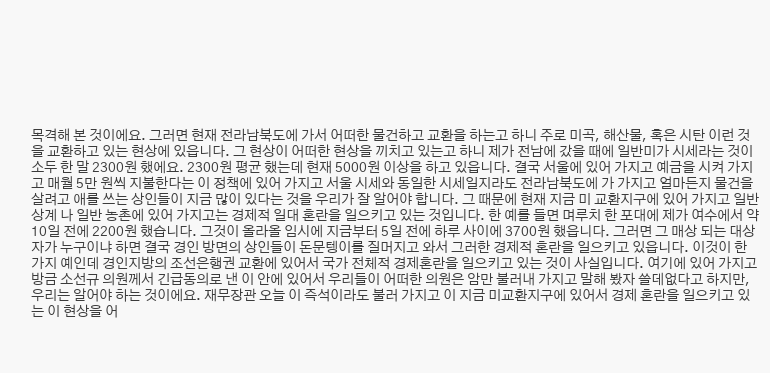목격해 본 것이에요. 그러면 현재 전라남북도에 가서 어떠한 물건하고 교환을 하는고 하니 주로 미곡, 해산물, 혹은 시탄 이런 것을 교환하고 있는 현상에 있읍니다. 그 현상이 어떠한 현상을 끼치고 있는고 하니 제가 전남에 갔을 때에 일반미가 시세라는 것이 소두 한 말 2300원 했에요. 2300원 평균 했는데 현재 5000원 이상을 하고 있읍니다. 결국 서울에 있어 가지고 예금을 시켜 가지고 매월 5만 원씩 지불한다는 이 정책에 있어 가지고 서울 시세와 동일한 시세일지라도 전라남북도에 가 가지고 얼마든지 물건을 살려고 애를 쓰는 상인들이 지금 많이 있다는 것을 우리가 잘 알어야 합니다. 그 때문에 현재 지금 미 교환지구에 있어 가지고 일반 상계 나 일반 농촌에 있어 가지고는 경제적 일대 혼란을 일으키고 있는 것입니다. 한 예를 들면 며루치 한 포대에 제가 여수에서 약 10일 전에 2200원 했습니다. 그것이 올라올 임시에 지금부터 5일 전에 하루 사이에 3700원 했읍니다. 그러면 그 매상 되는 대상자가 누구이냐 하면 결국 경인 방면의 상인들이 돈문텡이를 질머지고 와서 그러한 경제적 혼란을 일으키고 있읍니다. 이것이 한 가지 예인데 경인지방의 조선은행권 교환에 있어서 국가 전체적 경제혼란을 일으키고 있는 것이 사실입니다. 여기에 있어 가지고 방금 소선규 의원께서 긴급동의로 낸 이 안에 있어서 우리들이 어떠한 의원은 암만 불러내 가지고 말해 봤자 쓸데없다고 하지만, 우리는 알어야 하는 것이에요. 재무장관 오늘 이 즉석이라도 불러 가지고 이 지금 미교환지구에 있어서 경제 혼란을 일으키고 있는 이 현상을 어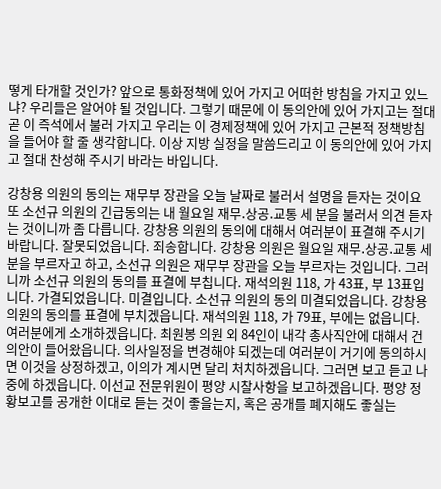떻게 타개할 것인가? 앞으로 통화정책에 있어 가지고 어떠한 방침을 가지고 있느냐? 우리들은 알어야 될 것입니다. 그렇기 때문에 이 동의안에 있어 가지고는 절대 곧 이 즉석에서 불러 가지고 우리는 이 경제정책에 있어 가지고 근본적 정책방침을 들어야 할 줄 생각합니다. 이상 지방 실정을 말씀드리고 이 동의안에 있어 가지고 절대 찬성해 주시기 바라는 바입니다.

강창용 의원의 동의는 재무부 장관을 오늘 날짜로 불러서 설명을 듣자는 것이요 또 소선규 의원의 긴급동의는 내 월요일 재무․상공․교통 세 분을 불러서 의견 듣자는 것이니까 좀 다릅니다. 강창용 의원의 동의에 대해서 여러분이 표결해 주시기 바랍니다. 잘못되었읍니다. 죄송합니다. 강창용 의원은 월요일 재무․상공․교통 세 분을 부르자고 하고, 소선규 의원은 재무부 장관을 오늘 부르자는 것입니다. 그러니까 소선규 의원의 동의를 표결에 부칩니다. 재석의원 118, 가 43표, 부 13표입니다. 가결되었읍니다. 미결입니다. 소선규 의원의 동의 미결되었읍니다. 강창용 의원의 동의를 표결에 부치겠읍니다. 재석의원 118, 가 79표, 부에는 없읍니다. 여러분에게 소개하겠읍니다. 최원봉 의원 외 84인이 내각 총사직안에 대해서 건의안이 들어왔읍니다. 의사일정을 변경해야 되겠는데 여러분이 거기에 동의하시면 이것을 상정하겠고, 이의가 계시면 달리 처치하겠읍니다. 그러면 보고 듣고 나중에 하겠읍니다. 이선교 전문위원이 평양 시찰사항을 보고하겠읍니다. 평양 정황보고를 공개한 이대로 듣는 것이 좋을는지, 혹은 공개를 폐지해도 좋실는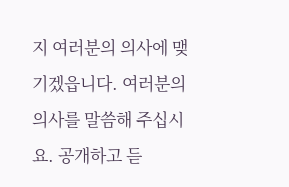지 여러분의 의사에 맺기겠읍니다. 여러분의 의사를 말씀해 주십시요. 공개하고 듣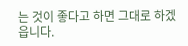는 것이 좋다고 하면 그대로 하겠읍니다.